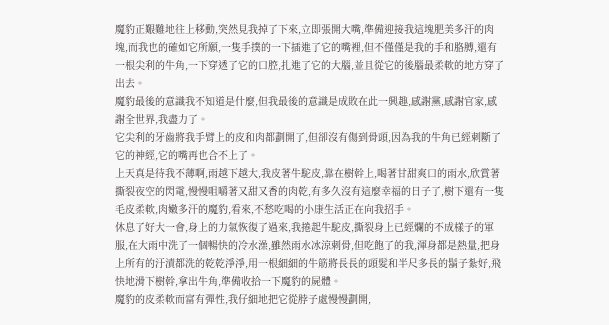魔豹正艱難地往上移動,突然見我掉了下來,立即張開大嘴,準備迎接我這塊肥美多汗的肉塊,而我也的確如它所願,一隻手撲的一下插進了它的嘴裡,但不僅僅是我的手和胳膊,還有一根尖利的牛角,一下穿透了它的口腔,扎進了它的大腦,並且從它的後腦最柔軟的地方穿了出去。
魔豹最後的意識我不知道是什麼,但我最後的意識是成敗在此一興趣,感謝黨,感謝官家,感謝全世界,我盡力了。
它尖利的牙齒將我手臂上的皮和肉都劃開了,但卻沒有傷到骨頭,因為我的牛角已經刺斷了它的神經,它的嘴再也合不上了。
上天真是待我不薄啊,雨越下越大,我皮著牛駝皮,靠在樹幹上,喝著甘甜爽口的雨水,欣賞著撕裂夜空的閃電,慢慢咀嚼著又甜又香的肉乾,有多久沒有這麼幸福的日子了,樹下還有一隻毛皮柔軟,肉嫩多汗的魔豹,看來,不愁吃喝的小康生活正在向我招手。
休息了好大一會,身上的力氣恢復了過來,我捲起牛駝皮,撕裂身上已經爛的不成樣子的軍服,在大雨中洗了一個暢快的冷水澡,雖然雨水冰涼刺骨,但吃飽了的我,渾身都是熱量,把身上所有的汙漬都洗的乾乾淨淨,用一根細細的牛筋將長長的頭髮和半尺多長的鬍子紮好,飛快地滑下樹幹,拿出牛角,準備收拾一下魔豹的屍體。
魔豹的皮柔軟而富有彈性,我仔細地把它從脖子處慢慢劃開,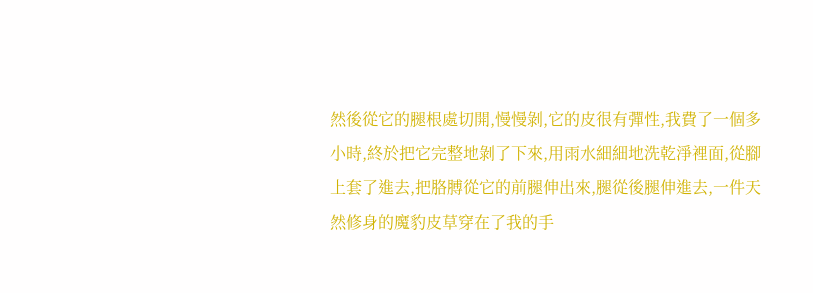然後從它的腿根處切開,慢慢剝,它的皮很有彈性,我費了一個多小時,終於把它完整地剝了下來,用雨水細細地洗乾淨裡面,從腳上套了進去,把胳膊從它的前腿伸出來,腿從後腿伸進去,一件天然修身的魔豹皮草穿在了我的手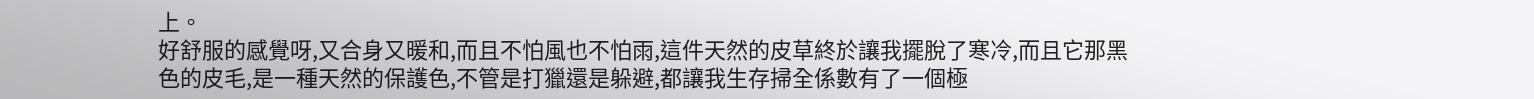上。
好舒服的感覺呀,又合身又暖和,而且不怕風也不怕雨,這件天然的皮草終於讓我擺脫了寒冷,而且它那黑色的皮毛,是一種天然的保護色,不管是打獵還是躲避,都讓我生存掃全係數有了一個極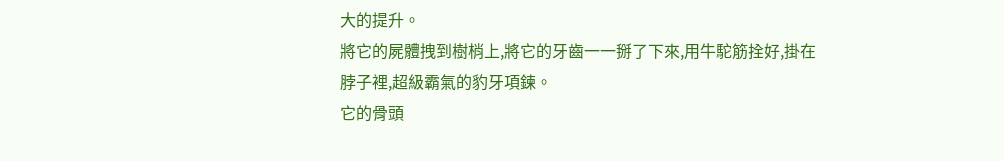大的提升。
將它的屍體拽到樹梢上,將它的牙齒一一掰了下來,用牛駝筋拴好,掛在脖子裡,超級霸氣的豹牙項鍊。
它的骨頭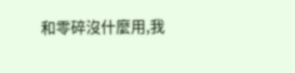和零碎沒什麼用,我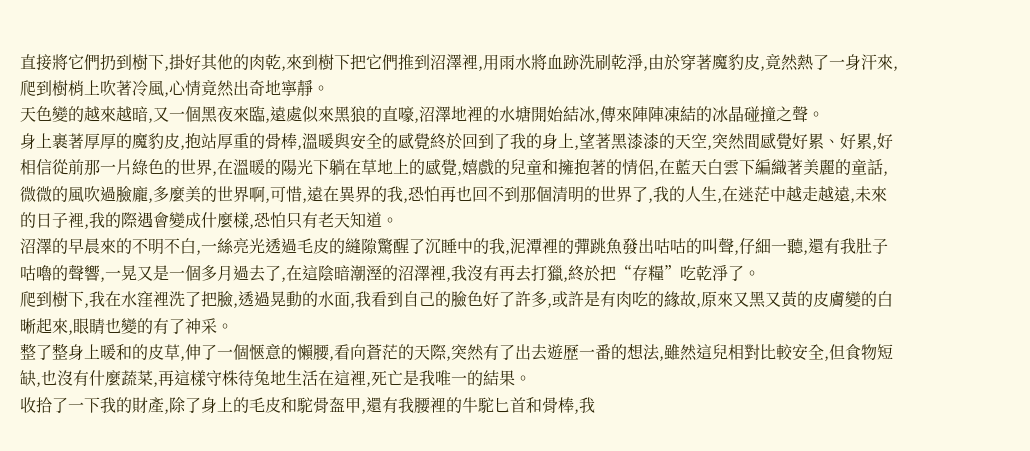直接將它們扔到樹下,掛好其他的肉乾,來到樹下把它們推到沼澤裡,用雨水將血跡洗刷乾淨,由於穿著魔豹皮,竟然熱了一身汗來,爬到樹梢上吹著冷風,心情竟然出奇地寧靜。
天色變的越來越暗,又一個黑夜來臨,遠處似來黑狼的直嚎,沼澤地裡的水塘開始結冰,傳來陣陣凍結的冰晶碰撞之聲。
身上裹著厚厚的魔豹皮,抱站厚重的骨棒,溫暖與安全的感覺終於回到了我的身上,望著黑漆漆的天空,突然間感覺好累、好累,好相信從前那一片綠色的世界,在溫暖的陽光下躺在草地上的感覺,嬉戲的兒童和擁抱著的情侶,在藍天白雲下編織著美麗的童話,微微的風吹過臉龐,多麼美的世界啊,可惜,遠在異界的我,恐怕再也回不到那個清明的世界了,我的人生,在迷茫中越走越遠,未來的日子裡,我的際遇會變成什麼樣,恐怕只有老天知道。
沼澤的早晨來的不明不白,一絲亮光透過毛皮的縫隙驚醒了沉睡中的我,泥潭裡的彈跳魚發出咕咕的叫聲,仔細一聽,還有我肚子咕嚕的聲響,一晃又是一個多月過去了,在這陰暗潮溼的沼澤裡,我沒有再去打獵,終於把“存糧”吃乾淨了。
爬到樹下,我在水窪裡洗了把臉,透過晃動的水面,我看到自己的臉色好了許多,或許是有肉吃的緣故,原來又黑又黃的皮膚變的白晰起來,眼睛也變的有了神采。
整了整身上暖和的皮草,伸了一個愜意的懶腰,看向蒼茫的天際,突然有了出去遊歷一番的想法,雖然這兒相對比較安全,但食物短缺,也沒有什麼蔬菜,再這樣守株待兔地生活在這裡,死亡是我唯一的結果。
收拾了一下我的財產,除了身上的毛皮和駝骨盔甲,還有我腰裡的牛駝匕首和骨棒,我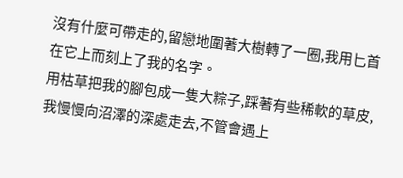沒有什麼可帶走的,留戀地圍著大樹轉了一圈,我用匕首在它上而刻上了我的名字。
用枯草把我的腳包成一隻大粽子,踩著有些稀軟的草皮,我慢慢向沼澤的深處走去,不管會遇上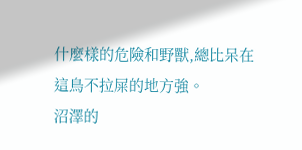什麼樣的危險和野獸,總比呆在這鳥不拉屎的地方強。
沼澤的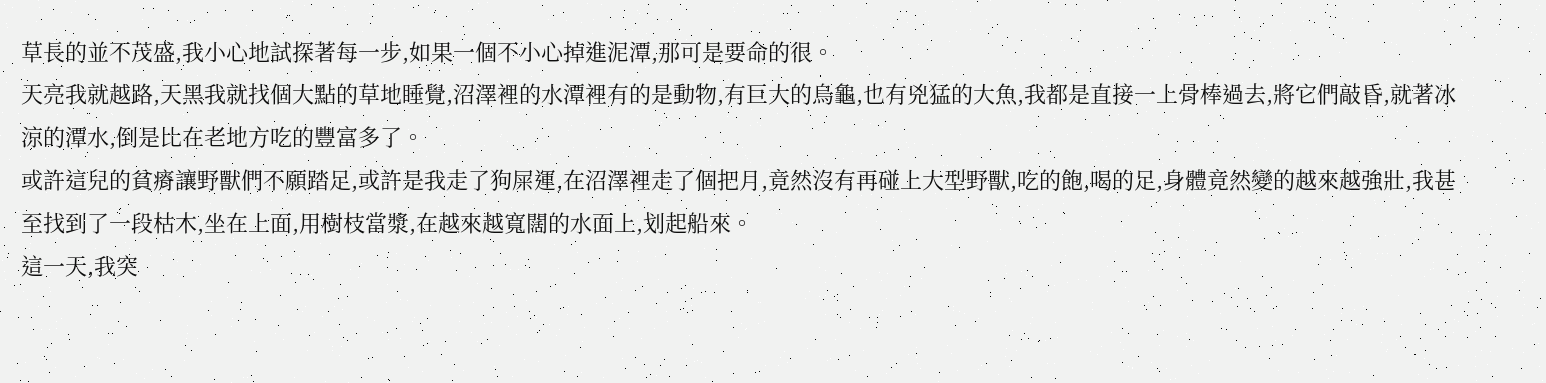草長的並不茂盛,我小心地試探著每一步,如果一個不小心掉進泥潭,那可是要命的很。
天亮我就越路,天黑我就找個大點的草地睡覺,沼澤裡的水潭裡有的是動物,有巨大的烏龜,也有兇猛的大魚,我都是直接一上骨棒過去,將它們敲昏,就著冰涼的潭水,倒是比在老地方吃的豐富多了。
或許這兒的貧瘠讓野獸們不願踏足,或許是我走了狗屎運,在沼澤裡走了個把月,竟然沒有再碰上大型野獸,吃的飽,喝的足,身體竟然變的越來越強壯,我甚至找到了一段枯木,坐在上面,用樹枝當漿,在越來越寬闊的水面上,划起船來。
這一天,我突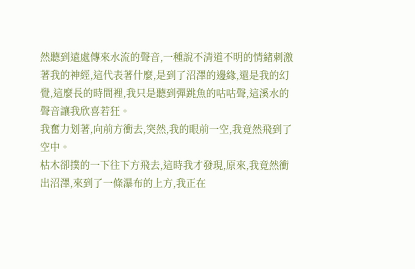然聽到遠處傳來水流的聲音,一種說不清道不明的情緒刺激著我的神經,這代表著什麼,是到了沼澤的邊緣,還是我的幻覺,這麼長的時間裡,我只是聽到彈跳魚的咕咕聲,這溪水的聲音讓我欣喜若狂。
我奮力划著,向前方衝去,突然,我的眼前一空,我竟然飛到了空中。
枯木卻撲的一下往下方飛去,這時我才發現,原來,我竟然衝出沼澤,來到了一條瀑布的上方,我正在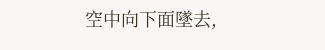空中向下面墜去,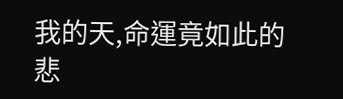我的天,命運竟如此的悲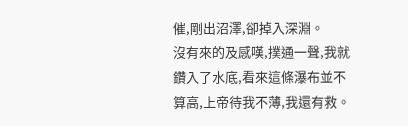催,剛出沼澤,卻掉入深淵。
沒有來的及感嘆,撲通一聲,我就鑽入了水底,看來這條瀑布並不算高,上帝待我不薄,我還有救。